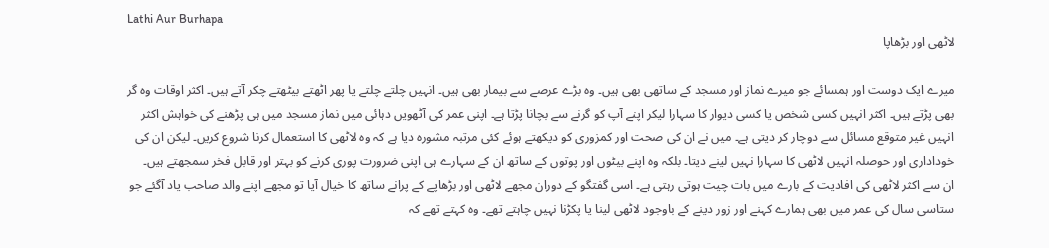Lathi Aur Burhapa
لاٹھی اور بڑھاپا

میرے ایک دوست اور ہمسائے جو میرے نماز اور مسجد کے ساتھی بھی ہیں۔ وہ بڑے عرصے سے بیمار بھی ہیں۔ انہیں چلتے چلتے یا پھر اٹھتے بیٹھتے چکر آتے ہیں۔ اکثر اوقات وہ گر بھی پڑتے ہیں۔ اکثر انہیں کسی شخص یا کسی دیوار کا سہارا لیکر اپنے آپ کو گرنے سے بچانا پڑتا ہے۔ اپنی عمر کی آٹھویں دہائی میں نماز مسجد میں ہی پڑھنے کی خواہش اکثر انہیں غیر متوقع مسائل سے دوچار کر دیتی ہے۔ میں نے ان کی صحت اور کمزوری کو دیکھتے ہوئے کئی مرتبہ مشورہ دیا ہے کہ وہ لاٹھی کا استعمال کرنا شروع کریں۔ لیکن ان کی خوداداری اور حوصلہ انہیں لاٹھی کا سہارا نہیں لینے دیتا۔ بلکہ وہ اپنے بیٹوں اور پوتوں کے ساتھ ان کے سہارے ہی اپنی ضرورت پوری کرنے کو بہتر اور قابل فخر سمجھتے ہیں۔
ان سے اکثر لاٹھی کی افادیت کے بارے میں بات چیت ہوتی رہتی ہے۔ اسی گفتگو کے دوران مجھے لاٹھی اور بڑھاپے کے پرانے ساتھ کا خیال آیا تو مجھے اپنے والد صاحب یاد آگئے جو ستاسی سال کی عمر میں بھی ہمارے کہنے اور زور دینے کے باوجود لاٹھی لینا یا پکڑنا نہیں چاہتے تھے۔ وہ کہتے تھے کہ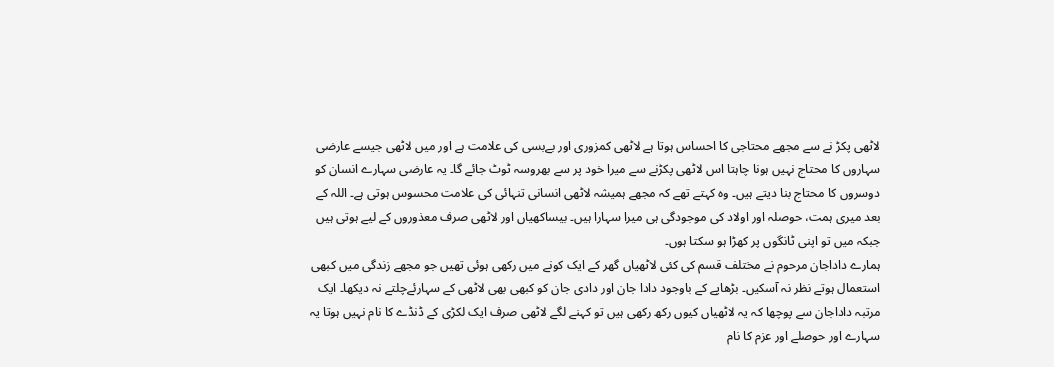لاٹھی پکڑ نے سے مجھے محتاجی کا احساس ہوتا ہے لاٹھی کمزوری اور بےبسی کی علامت ہے اور میں لاٹھی جیسے عارضی سہاروں کا محتاج نہیں ہونا چاہتا اس لاٹھی پکڑنے سے میرا خود پر سے بھروسہ ٹوٹ جائے گا۔ یہ عارضی سہارے انسان کو دوسروں کا محتاج بنا دیتے ہیں۔ وہ کہتے تھے کہ مجھے ہمیشہ لاٹھی انسانی تنہائی کی علامت محسوس ہوتی ہے۔ اللہ کے بعد میری ہمت، حوصلہ اور اولاد کی موجودگی ہی میرا سہارا ہیں۔ بیساکھیاں اور لاٹھی صرف معذوروں کے لیے ہوتی ہیں جبکہ میں تو اپنی ٹانگوں پر کھڑا ہو سکتا ہوں۔
ہمارے داداجان مرحوم نے مختلف قسم کی کئی لاٹھیاں گھر کے ایک کونے میں رکھی ہوئی تھیں جو مجھے زندگی میں کبھی استعمال ہوتے نظر نہ آسکیں۔ بڑھاپے کے باوجود دادا جان اور دادی جان کو کبھی بھی لاٹھی کے سہارئےچلتے نہ دیکھا۔ ایک مرتبہ داداجان سے پوچھا کہ یہ لاٹھیاں کیوں رکھ رکھی ہیں تو کہنے لگے لاٹھی صرف ایک لکڑی کے ڈنڈے کا نام نہیں ہوتا یہ سہارے اور حوصلے اور عزم کا نام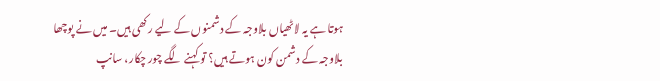ہوتا ہے یہ لاٹھیاں بلاوجہ کے دشمنوں کے لیے رکھی ہیں۔ میں نے پوچھا بلاوجہ کے دشمن کون ہوتے ہیں؟ تو کہنے لگے چور چکار، سانپ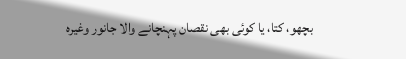بچھو، کتا، یا کوئی بھی نقصان پہنچانے والا جانور وغیرہ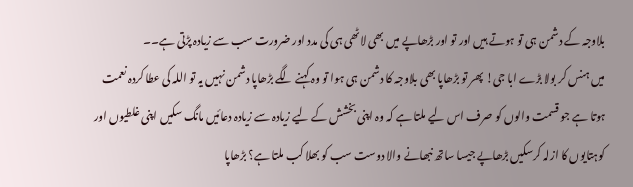بلاوجہ کے دشمن ہی تو ہوتے ہیں اور تو اور بڑھاپے میں بھی لاٹھی ہی کی مدد اور ضرورت سب سے زیادہ پڑتی ہے۔۔
میں ہنس کر بولا بڑے ابا جی! پھر تو بڑھاپا بھی بلاوجہ کا دشمن ہی ہوا تو وہ کہنے لگے بڑھاپا دشمن نہیں یہ تو اللہ کی عطا کردہ نعمت ہوتا ہے جو قسمت والوں کو صرف اس لیے ملتا ہے کہ وہ اپنی بخشش کے لیے زیادہ سے زیادہ دعائیں مانگ سکیں اپنی غلطیوں اور کوہتایوں کا ازلہ کرسکیں بڑھاپے جیسا ساتھ نبھانے والا دوست سب کو بھلا کب ملتا ہے؟ بڑھاپا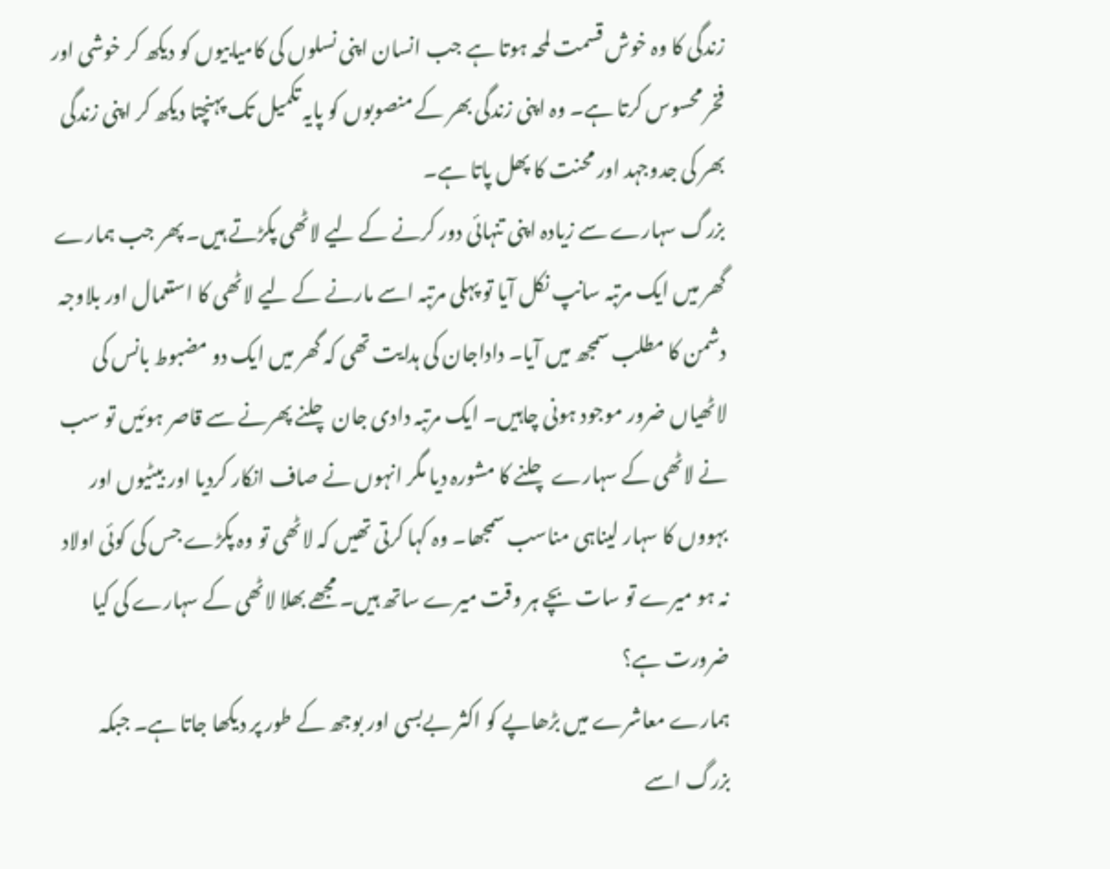زندگی کا وہ خوش قسمت لمحہ ہوتا ہے جب انسان اپنی نسلوں کی کامیابیوں کو دیکھ کر خوشی اور فخر محسوس کرتا ہے۔ وہ اپنی زندگی بھر کے منصوبوں کو پایہ تکمیل تک پہنچتا دیکھ کر اپنی زندگی بھر کی جدوجہد اور محنت کا پھل پاتا ہے۔
بزرگ سہارے سے زیادہ اپنی تنہائی دور کرنے کے لیے لاٹھی پکڑتے ہیں۔ پھر جب ہمارے گھر میں ایک مرتبہ سانپ نکل آیا تو پہلی مرتبہ اسے مارنے کے لیے لاٹھی کا استعمال اور بلاوجہ دشمن کا مطلب سمجھ میں آیا۔ داداجان کی ہدایت تھی کہ گھر میں ایک دو مضبوط بانس کی لاٹھیاں ضرور موجود ہونی چاہیں۔ ایک مرتبہ دادی جان چلنے پھرنے سے قاصر ہوئیں تو سب نے لاٹھی کے سہارے چلنے کا مشورہ دیا مگر انہوں نے صاف انکار کردیا اور بیٹیوں اور بہووں کا سہار لیناہی مناسب سمجھا۔ وہ کہا کرتی تھیں کہ لاٹھی تو وہ پکڑے جس کی کوئی اولاد نہ ہو میرے تو سات بچے ہر وقت میرے ساتھ ہیں۔ مجھے بھلا لاٹھی کے سہارے کی کیا ضرورت ہے؟
ہمارے معاشرے میں بڑھاپے کو اکثر بےبسی اور بوجھ کے طور پر دیکھا جاتا ہے۔ جبکہ بزرگ اسے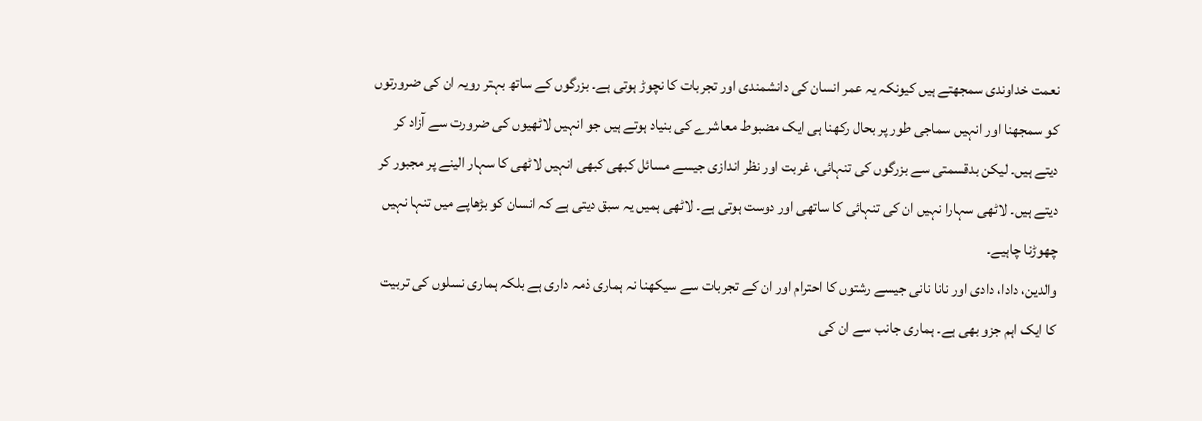نعمت خداوندی سمجھتے ہیں کیونکہ یہ عمر انسان کی دانشمندی اور تجربات کا نچوڑ ہوتی ہے۔ بزرگوں کے ساتھ بہتر رویہ ان کی ضرورتوں کو سمجھنا اور انہیں سماجی طور پر بحال رکھنا ہی ایک مضبوط معاشرے کی بنیاد ہوتے ہیں جو انہیں لاٹھیوں کی ضرورت سے آزاد کر دیتے ہیں۔ لیکن بدقسمتی سے بزرگوں کی تنہائی، غربت اور نظر اندازی جیسے مسائل کبھی کبھی انہیں لاٹھی کا سہار الینے پر مجبور کر دیتے ہیں۔ لاٹھی سہارا نہیں ان کی تنہائی کا ساتھی اور دوست ہوتی ہے۔ لاٹھی ہمیں یہ سبق دیتی ہے کہ انسان کو بڑھاپے میں تنہا نہیں چھوڑنا چاہیے۔
والدین، دادا، دادی اور نانا نانی جیسے رشتوں کا احترام اور ان کے تجربات سے سیکھنا نہ ہماری ذمہ داری ہے بلکہ ہماری نسلوں کی تربیت کا ایک اہم جزو بھی ہے۔ ہماری جانب سے ان کی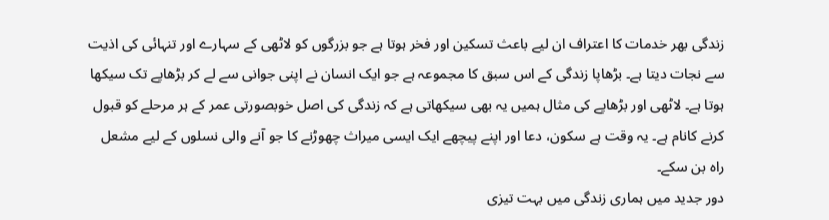زندگی بھر خدمات کا اعتراف ان لیے باعث تسکین اور فخر ہوتا ہے جو بزرگوں کو لاٹھی کے سہارے اور تنہائی کی اذیت سے نجات دیتا ہے۔ بڑھاپا زندگی کے اس سبق کا مجموعہ ہے جو ایک انسان نے اپنی جوانی سے لے کر بڑھاپے تک سیکھا ہوتا ہے۔ لاٹھی اور بڑھاپے کی مثال ہمیں یہ بھی سیکھاتی ہے کہ زندگی کی اصل خوبصورتی عمر کے ہر مرحلے کو قبول کرنے کانام ہے۔ یہ وقت ہے سکون، دعا اور اپنے پیچھے ایک ایسی میراث چھوڑنے کا جو آنے والی نسلوں کے لیے مشعل راہ بن سکے۔
دور جدید میں ہماری زندگی میں بہت تیزی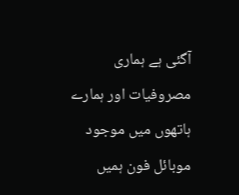آگئی ہے ہماری مصروفیات اور ہمارے ہاتھوں میں موجود موبائل فون ہمیں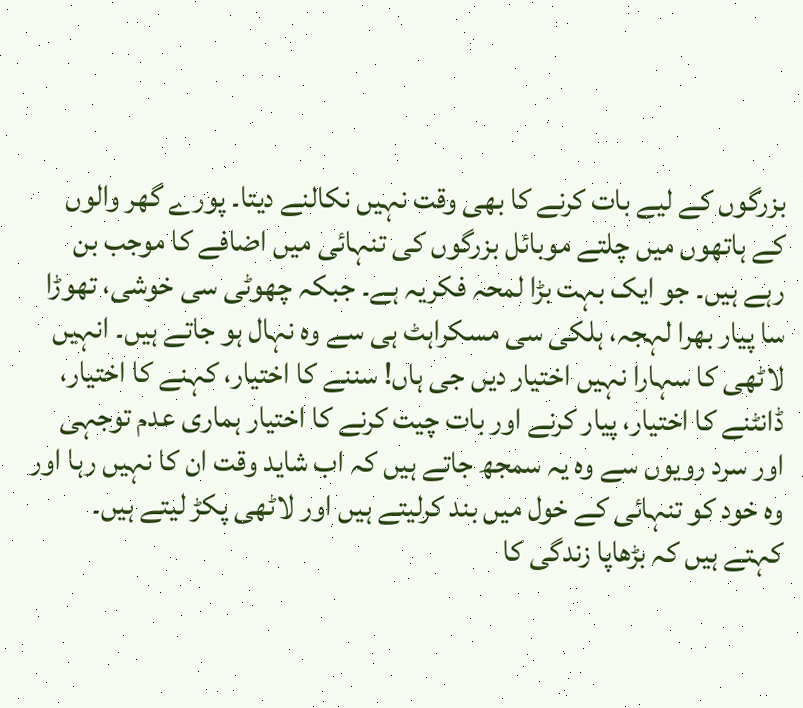بزرگوں کے لیے بات کرنے کا بھی وقت نہیں نکالنے دیتا۔ پورے گھر والوں کے ہاتھوں میں چلتے موبائل بزرگوں کی تنہائی میں اضافے کا موجب بن رہے ہیں۔ جو ایک بہت بڑا لمحہ فکریہ ہے۔ جبکہ چھوٹی سی خوشی، تھوڑا سا پیار بھرا لہجہ، ہلکی سی مسکراہٹ ہی سے وہ نہال ہو جاتے ہیں۔ انہیں لاٹھی کا سہارا نہیں اختیار دیں جی ہاں! سننے کا اختیار، کہنے کا اختیار، ڈانٹنے کا اختیار، پیار کرنے اور بات چیت کرنے کا اختیار ہماری عدم توجہی اور سرد رویوں سے وہ یہ سمجھ جاتے ہیں کہ اب شاید وقت ان کا نہیں رہا اور وہ خود کو تنہائی کے خول میں بند کرلیتے ہیں اور لاٹھی پکڑ لیتے ہیں۔
کہتے ہیں کہ بڑھاپا زندگی کا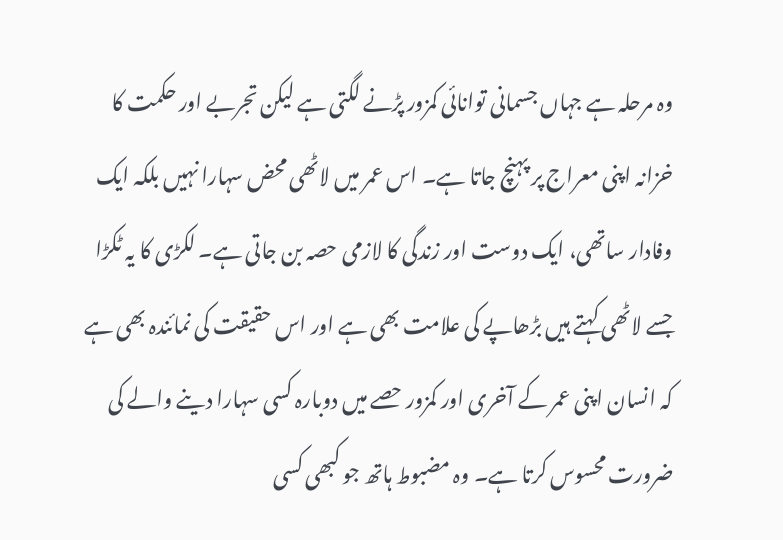وہ مرحلہ ہے جہاں جسمانی توانائی کمزور پڑنے لگتی ہے لیکن تجربے اور حکمت کا خزانہ اپنی معراج پر پہنچ جاتا ہے۔ اس عمر میں لاٹھی محض سہارا نہیں بلکہ ایک وفادار ساتھی، ایک دوست اور زندگی کا لازمی حصہ بن جاتی ہے۔ لکڑی کا یہ ٹکڑا جسے لاٹھی کہتے ہیں بڑھاپے کی علامت بھی ہے اور اس حقیقت کی نمائندہ بھی ہے کہ انسان اپنی عمر کے آخری اور کمزور حصے میں دوبارہ کسی سہارا دینے والے کی ضرورت محسوس کرتا ہے۔ وہ مضبوط ہاتھ جو کبھی کسی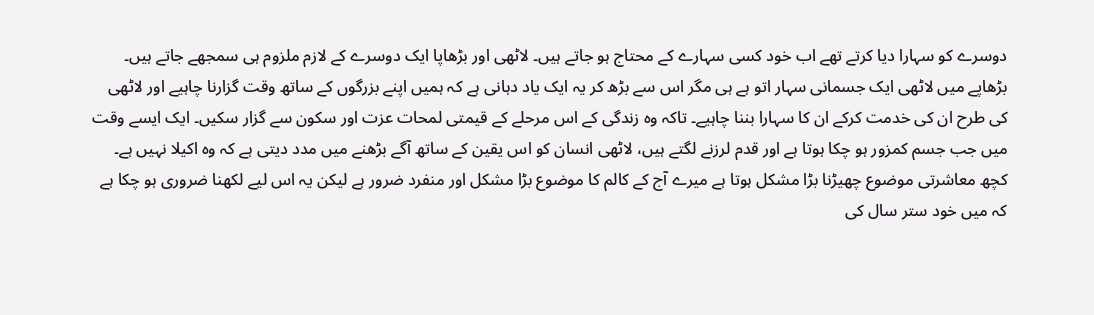دوسرے کو سہارا دیا کرتے تھے اب خود کسی سہارے کے محتاج ہو جاتے ہیں۔ لاٹھی اور بڑھاپا ایک دوسرے کے لازم ملزوم ہی سمجھے جاتے ہیں۔
بڑھاپے میں لاٹھی ایک جسمانی سہار اتو ہے ہی مگر اس سے بڑھ کر یہ ایک یاد دہانی ہے کہ ہمیں اپنے بزرگوں کے ساتھ وقت گزارنا چاہیے اور لاٹھی کی طرح ان کی خدمت کرکے ان کا سہارا بننا چاہیے۔ تاکہ وہ زندگی کے اس مرحلے کے قیمتی لمحات عزت اور سکون سے گزار سکیں۔ ایک ایسے وقت میں جب جسم کمزور ہو چکا ہوتا ہے اور قدم لرزنے لگتے ہیں، لاٹھی انسان کو اس یقین کے ساتھ آگے بڑھنے میں مدد دیتی ہے کہ وہ اکیلا نہیں ہے۔ کچھ معاشرتی موضوع چھیڑنا بڑا مشکل ہوتا ہے میرے آج کے کالم کا موضوع بڑا مشکل اور منفرد ضرور ہے لیکن یہ اس لیے لکھنا ضروری ہو چکا ہے کہ میں خود ستر سال کی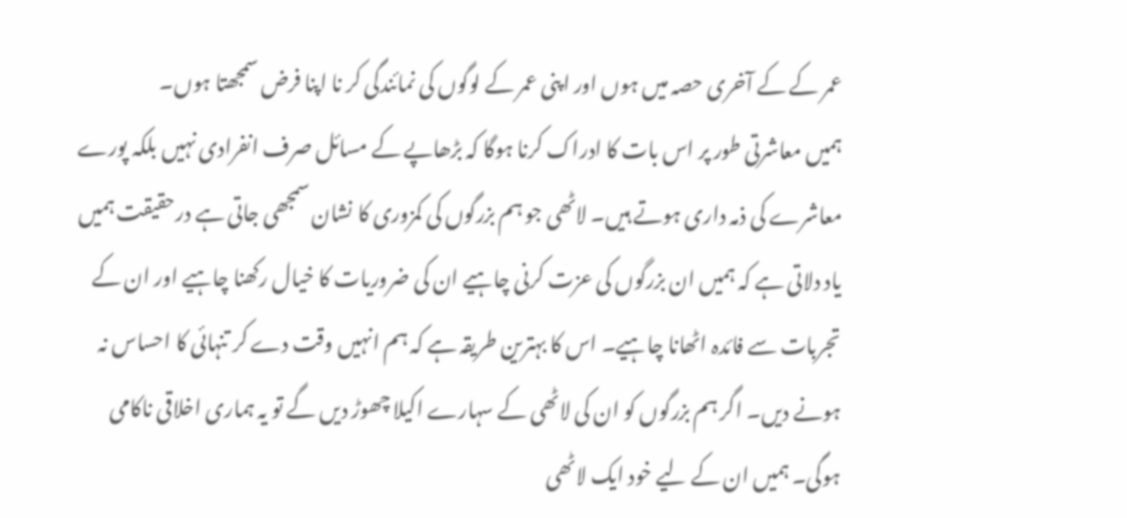عمر کے کے آخری حصہ میں ہوں اور اپنی عمر کے لوگوں کی نمائندگی کر نا اپنا فرض سمجھتا ہوں۔
ہمیں معاشرتی طور پر اس بات کا ادراک کرنا ہوگا کہ بڑھاپے کے مسائل صرف انفرادی نہیں بلکہ پورے معاشرے کی ذمہ داری ہوتے ہیں۔ لاٹھی جو ہم بزرگوں کی کمزوری کا نشان سمجھی جاتی ہے درحقیقت ہمیں یاد دلاتی ہے کہ ہمیں ان بزرگوں کی عزت کرنی چاہیے ان کی ضروریات کا خیال رکھنا چاہیے اور ان کے تجربات سے فائدہ اٹھانا چاہیے۔ اس کا بہترین طریقہ ہے کہ ہم انہیں وقت دے کر تنہائی کا احساس نہ ہونے دیں۔ اگر ہم بزرگوں کو ان کی لاٹھی کے سہارے اکیلا چھوڑ دیں گے تو یہ ہماری اخلاقی ناکامی ہوگی۔ ہمیں ان کے لیے خود ایک لاٹھی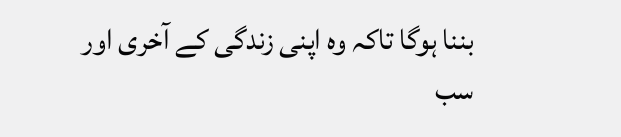بننا ہوگا تاکہ وہ اپنی زندگی کے آخری اور سب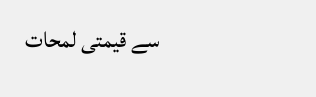سے قیمتی لمحات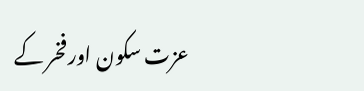عزت سکون اور فخر کے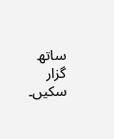ساتھ گزار سکیں۔